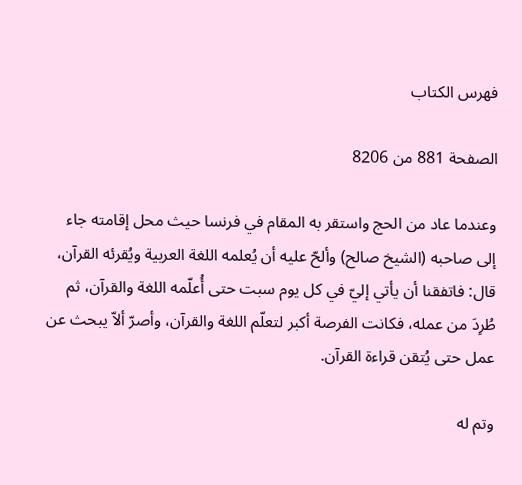فهرس الكتاب

الصفحة 881 من 8206

وعندما عاد من الحج واستقر به المقام في فرنسا حيث محل إقامته جاء إلى صاحبه (الشيخ صالح) وألحّ عليه أن يُعلمه اللغة العربية ويُقرئه القرآن، قال: فاتفقنا أن يأتي إليّ في كل يوم سبت حتى أُعلّمه اللغة والقرآن، ثم طُرِدَ من عمله، فكانت الفرصة أكبر لتعلّم اللغة والقرآن، وأصرّ ألاّ يبحث عن عمل حتى يُتقن قراءة القرآن.

وتم له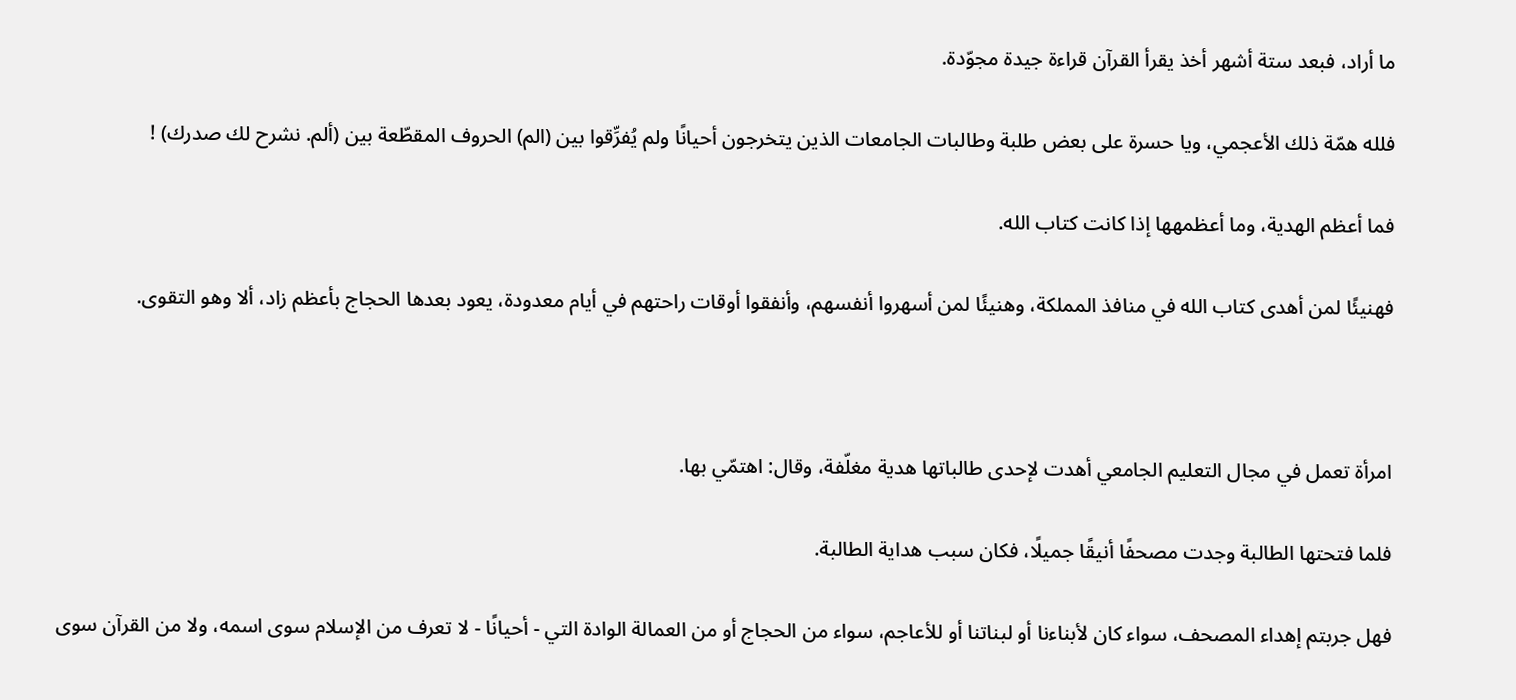ما أراد، فبعد ستة أشهر أخذ يقرأ القرآن قراءة جيدة مجوّدة.

فلله همّة ذلك الأعجمي، ويا حسرة على بعض طلبة وطالبات الجامعات الذين يتخرجون أحيانًا ولم يُفرِّقوا بين (الم) الحروف المقطّعة بين (ألم. نشرح لك صدرك) !

فما أعظم الهدية، وما أعظمهها إذا كانت كتاب الله.

فهنيئًا لمن أهدى كتاب الله في منافذ المملكة، وهنيئًا لمن أسهروا أنفسهم، وأنفقوا أوقات راحتهم في أيام معدودة، يعود بعدها الحجاج بأعظم زاد، ألا وهو التقوى.



امرأة تعمل في مجال التعليم الجامعي أهدت لإحدى طالباتها هدية مغلّفة، وقال: اهتمّي بها.

فلما فتحتها الطالبة وجدت مصحفًا أنيقًا جميلًا، فكان سبب هداية الطالبة.

فهل جربتم إهداء المصحف، سواء كان لأبناءنا أو لبناتنا أو للأعاجم، سواء من الحجاج أو من العمالة الوادة التي - أحيانًا - لا تعرف من الإسلام سوى اسمه، ولا من القرآن سوى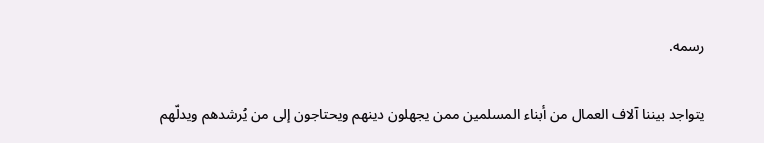رسمه.

يتواجد بيننا آلاف العمال من أبناء المسلمين ممن يجهلون دينهم ويحتاجون إلى من يُرشدهم ويدلّهم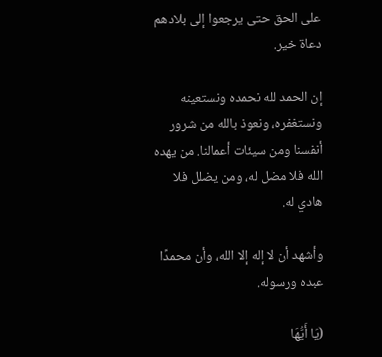على الحق حتى يرجعوا إلى بلادهم دعاة خير.

إن الحمد لله نحمده ونستعينه ونستغفره، ونعوذ بالله من شرور أنفسنا ومن سيئات أعمالنا. من يهده الله فلا مضل له، ومن يضلل فلا هادي له.

وأشهد أن لا إله إلا الله، وأن محمدًا عبده ورسوله.

(يَا أَيُّهَا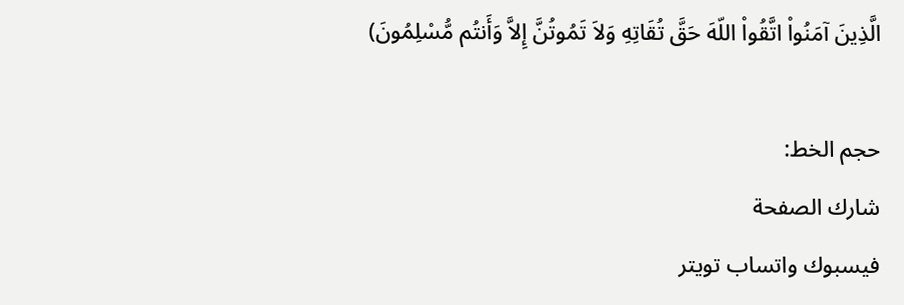الَّذِينَ آمَنُواْ اتَّقُواْ اللّهَ حَقَّ تُقَاتِهِ وَلاَ تَمُوتُنَّ إِلاَّ وَأَنتُم مُّسْلِمُونَ)

حجم الخط:
شارك الصفحة
فيسبوك واتساب تويتر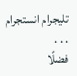تليجرام انستجرام
. . .
فضلًا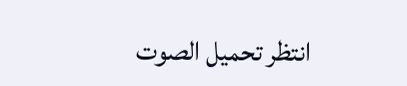انتظر تحميل الصوت